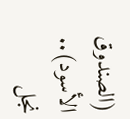(الصندوق الأسود).. نجل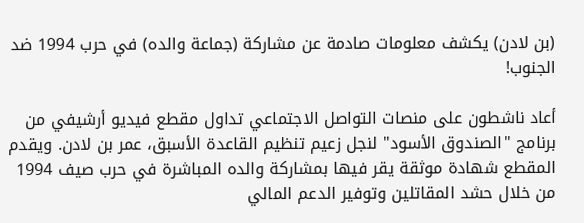(بن لادن) يكشف معلومات صادمة عن مشاركة (جماعة والده) في حرب 1994 ضد الجنوب!

أعاد ناشطون على منصات التواصل الاجتماعي تداول مقطع فيديو أرشيفي من برنامج "الصندوق الأسود" لنجل زعيم تنظيم القاعدة الأسبق، عمر بن لادن. ويقدم المقطع شهادة موثقة يقر فيها بمشاركة والده المباشرة في حرب صيف 1994 من خلال حشد المقاتلين وتوفير الدعم المالي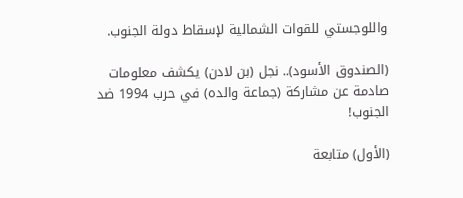واللوجستي للقوات الشمالية لإسقاط دولة الجنوب.

(الصندوق الأسود).. نجل (بن لادن) يكشف معلومات صادمة عن مشاركة (جماعة والده) في حرب 1994 ضد الجنوب!

(الأول) متابعة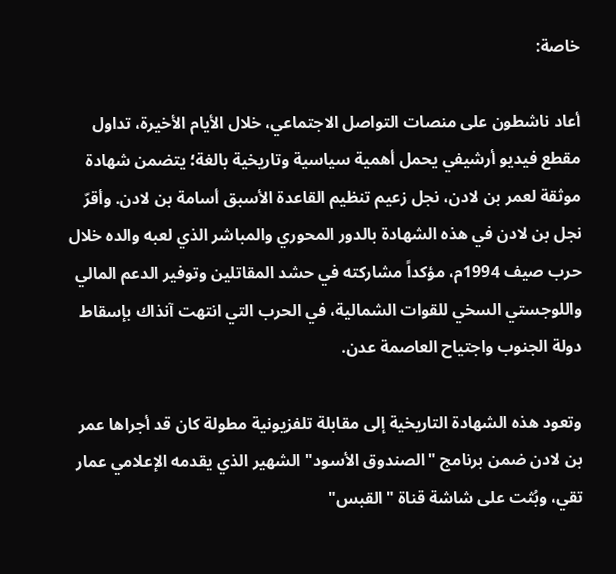خاصة:

أعاد ناشطون على منصات التواصل الاجتماعي، خلال الأيام الأخيرة، تداول مقطع فيديو أرشيفي يحمل أهمية سياسية وتاريخية بالغة؛ يتضمن شهادة موثقة لعمر بن لادن، نجل زعيم تنظيم القاعدة الأسبق أسامة بن لادن. وأقرّ نجل بن لادن في هذه الشهادة بالدور المحوري والمباشر الذي لعبه والده خلال حرب صيف 1994م، مؤكداً مشاركته في حشد المقاتلين وتوفير الدعم المالي واللوجستي السخي للقوات الشمالية، في الحرب التي انتهت آنذاك بإسقاط دولة الجنوب واجتياح العاصمة عدن.

وتعود هذه الشهادة التاريخية إلى مقابلة تلفزيونية مطولة كان قد أجراها عمر بن لادن ضمن برنامج "الصندوق الأسود" الشهير الذي يقدمه الإعلامي عمار تقي، وبُثت على شاشة قناة "القبس"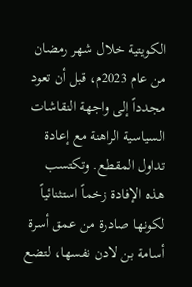الكويتية خلال شهر رمضان من عام 2023م، قبل أن تعود مجدداً إلى واجهة النقاشات السياسية الراهنة مع إعادة تداول المقطع. وتكتسب هذه الإفادة زخماً استثنائياً لكونها صادرة من عمق أسرة أسامة بن لادن نفسها، لتضع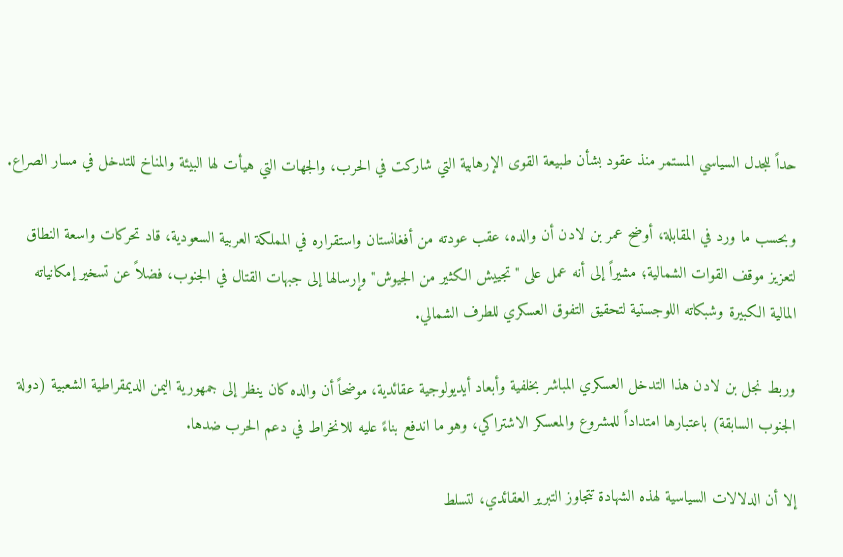حداً للجدل السياسي المستمر منذ عقود بشأن طبيعة القوى الإرهابية التي شاركت في الحرب، والجهات التي هيأت لها البيئة والمناخ للتدخل في مسار الصراع.

وبحسب ما ورد في المقابلة، أوضح عمر بن لادن أن والده، عقب عودته من أفغانستان واستقراره في المملكة العربية السعودية، قاد تحركات واسعة النطاق لتعزيز موقف القوات الشمالية؛ مشيراً إلى أنه عمل على "تجييش الكثير من الجيوش" وإرسالها إلى جبهات القتال في الجنوب، فضلاً عن تسخير إمكانياته المالية الكبيرة وشبكاته اللوجستية لتحقيق التفوق العسكري للطرف الشمالي.

وربط نجل بن لادن هذا التدخل العسكري المباشر بخلفية وأبعاد أيديولوجية عقائدية، موضحاً أن والده كان ينظر إلى جمهورية اليمن الديمقراطية الشعبية (دولة الجنوب السابقة) باعتبارها امتداداً للمشروع والمعسكر الاشتراكي، وهو ما اندفع بناءً عليه للانخراط في دعم الحرب ضدها.

إلا أن الدلالات السياسية لهذه الشهادة تتجاوز التبرير العقائدي، لتسلط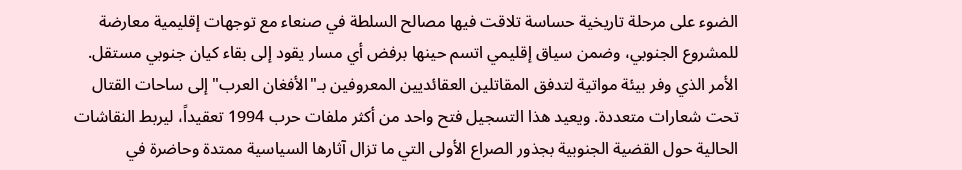الضوء على مرحلة تاريخية حساسة تلاقت فيها مصالح السلطة في صنعاء مع توجهات إقليمية معارضة للمشروع الجنوبي، وضمن سياق إقليمي اتسم حينها برفض أي مسار يقود إلى بقاء كيان جنوبي مستقل. الأمر الذي وفر بيئة مواتية لتدفق المقاتلين العقائديين المعروفين بـ"الأفغان العرب" إلى ساحات القتال تحت شعارات متعددة. ويعيد هذا التسجيل فتح واحد من أكثر ملفات حرب 1994 تعقيداً، ليربط النقاشات الحالية حول القضية الجنوبية بجذور الصراع الأولى التي ما تزال آثارها السياسية ممتدة وحاضرة في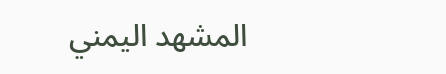المشهد اليمني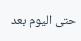حتى اليوم بعد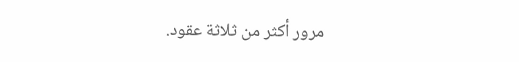مرور أكثر من ثلاثة عقود.